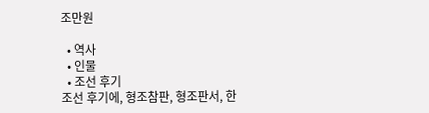조만원

  • 역사
  • 인물
  • 조선 후기
조선 후기에, 형조참판, 형조판서, 한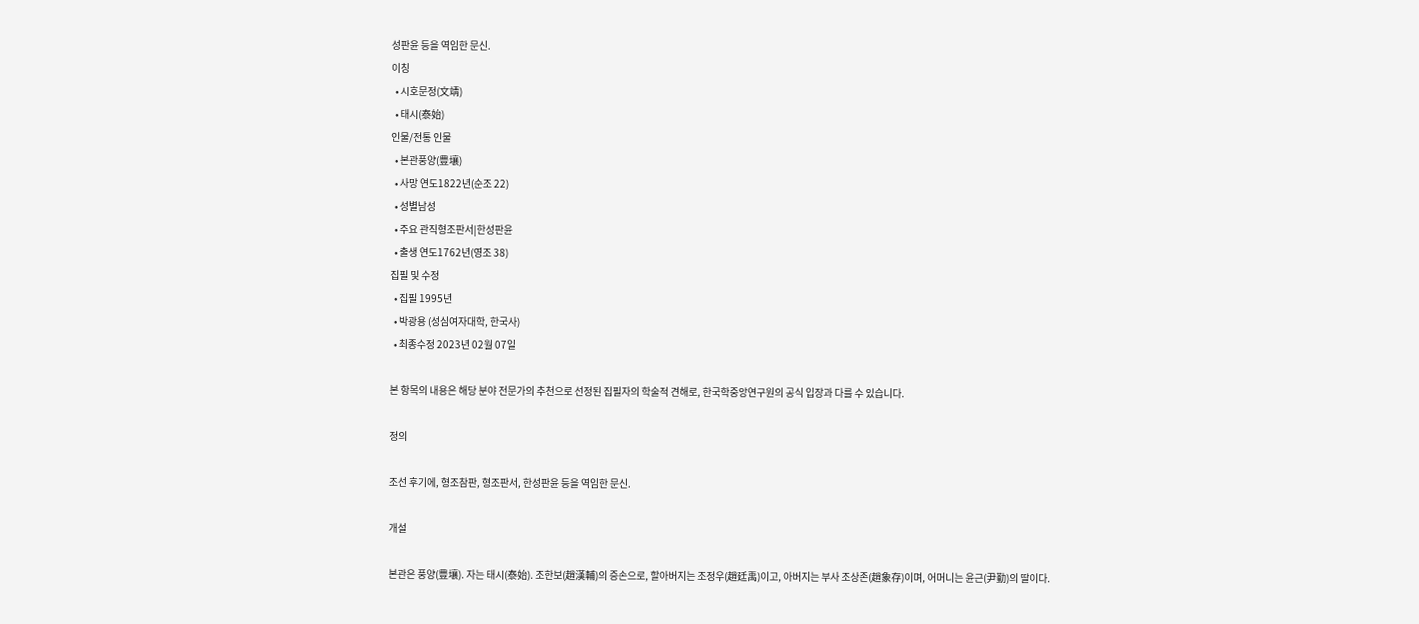성판윤 등을 역임한 문신.
이칭
  • 시호문정(文靖)
  • 태시(泰始)
인물/전통 인물
  • 본관풍양(豊壤)
  • 사망 연도1822년(순조 22)
  • 성별남성
  • 주요 관직형조판서|한성판윤
  • 출생 연도1762년(영조 38)
집필 및 수정
  • 집필 1995년
  • 박광용 (성심여자대학, 한국사)
  • 최종수정 2023년 02월 07일

본 항목의 내용은 해당 분야 전문가의 추천으로 선정된 집필자의 학술적 견해로, 한국학중앙연구원의 공식 입장과 다를 수 있습니다.

정의

조선 후기에, 형조참판, 형조판서, 한성판윤 등을 역임한 문신.

개설

본관은 풍양(豊壤). 자는 태시(泰始). 조한보(趙漢輔)의 증손으로, 할아버지는 조정우(趙廷禹)이고, 아버지는 부사 조상존(趙象存)이며, 어머니는 윤근(尹勤)의 딸이다.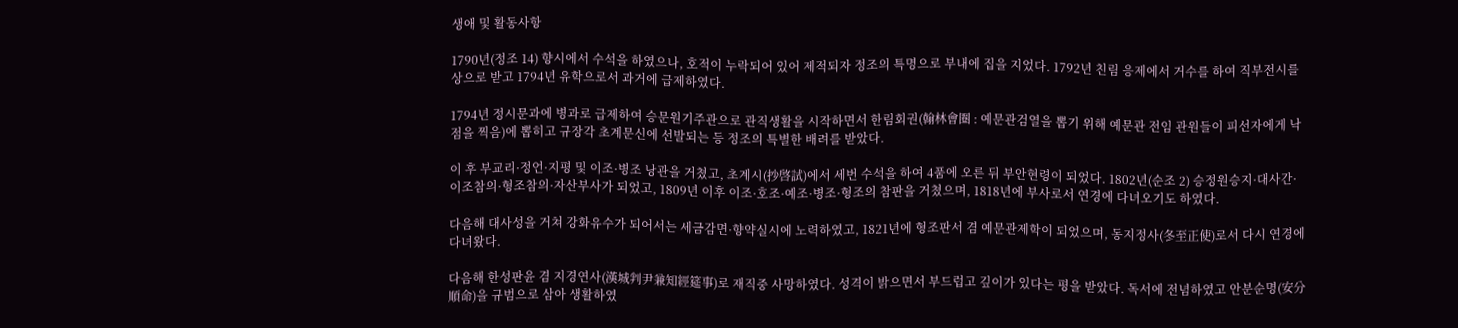생애 및 활동사항

1790년(정조 14) 향시에서 수석을 하였으나, 호적이 누락되어 있어 제적되자 정조의 특명으로 부내에 집을 지었다. 1792년 친림 응제에서 거수를 하여 직부전시를 상으로 받고 1794년 유학으로서 과거에 급제하였다.

1794년 정시문과에 병과로 급제하여 승문원기주관으로 관직생활을 시작하면서 한림회권(翰林會圈 : 예문관검열을 뽑기 위해 예문관 전임 관원들이 피선자에게 낙점을 찍음)에 뽑히고 규장각 초계문신에 선발되는 등 정조의 특별한 배려를 받았다.

이 후 부교리·정언·지평 및 이조·병조 낭관을 거쳤고, 초계시(抄啓試)에서 세번 수석을 하여 4품에 오른 뒤 부안현령이 되었다. 1802년(순조 2) 승정원승지·대사간·이조참의·형조참의·자산부사가 되었고, 1809년 이후 이조·호조·예조·병조·형조의 참판을 거쳤으며, 1818년에 부사로서 연경에 다녀오기도 하였다.

다음해 대사성을 거쳐 강화유수가 되어서는 세금감면·향약실시에 노력하였고, 1821년에 형조판서 겸 예문관제학이 되었으며, 동지정사(冬至正使)로서 다시 연경에 다녀왔다.

다음해 한성판윤 겸 지경연사(漢城判尹兼知經筵事)로 재직중 사망하였다. 성격이 밝으면서 부드럽고 깊이가 있다는 평을 받았다. 독서에 전념하였고 안분순명(安分順命)을 규범으로 삼아 생활하였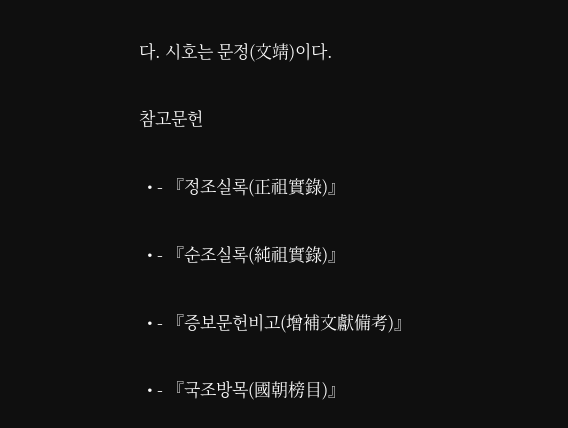다. 시호는 문정(文靖)이다.

참고문헌

  • - 『정조실록(正祖實錄)』

  • - 『순조실록(純祖實錄)』

  • - 『증보문헌비고(增補文獻備考)』

  • - 『국조방목(國朝榜目)』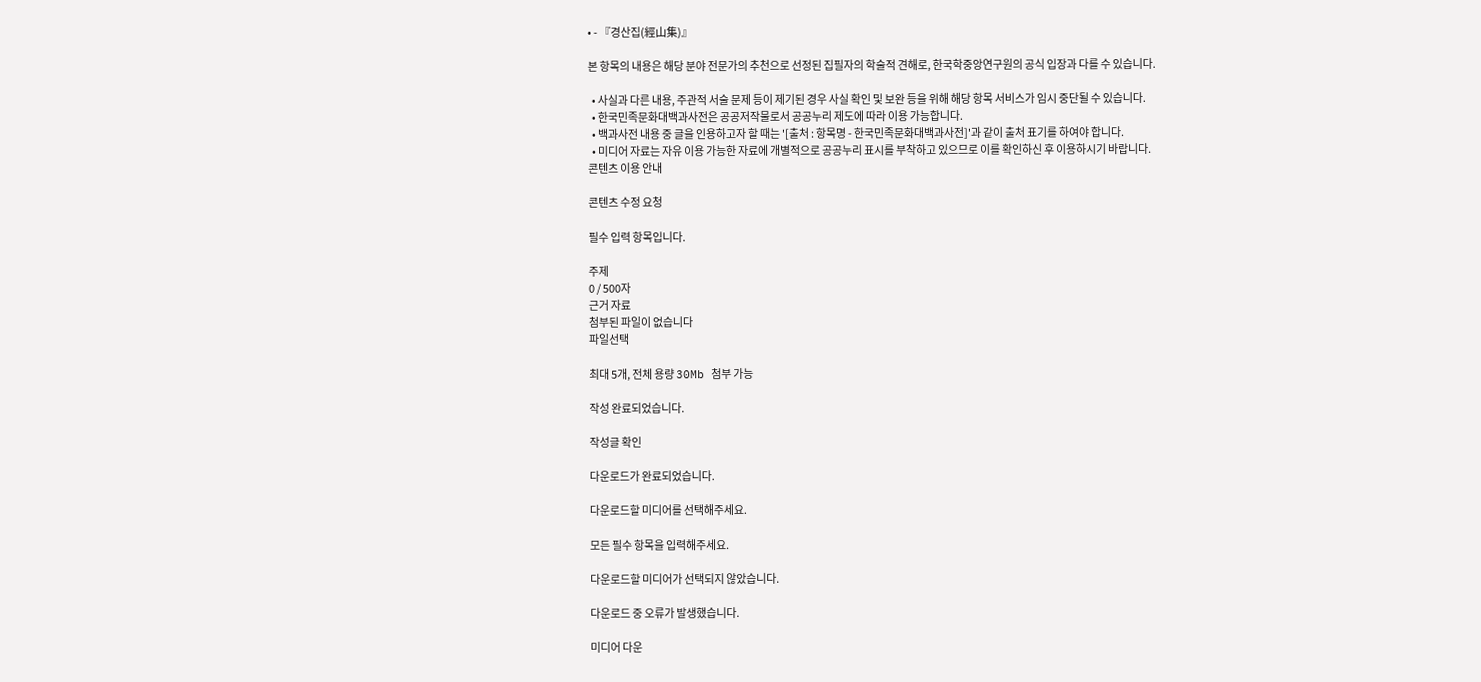• - 『경산집(經山集)』

본 항목의 내용은 해당 분야 전문가의 추천으로 선정된 집필자의 학술적 견해로, 한국학중앙연구원의 공식 입장과 다를 수 있습니다.

  • 사실과 다른 내용, 주관적 서술 문제 등이 제기된 경우 사실 확인 및 보완 등을 위해 해당 항목 서비스가 임시 중단될 수 있습니다.
  • 한국민족문화대백과사전은 공공저작물로서 공공누리 제도에 따라 이용 가능합니다.
  • 백과사전 내용 중 글을 인용하고자 할 때는 '[출처 : 항목명 - 한국민족문화대백과사전]'과 같이 출처 표기를 하여야 합니다.
  • 미디어 자료는 자유 이용 가능한 자료에 개별적으로 공공누리 표시를 부착하고 있으므로 이를 확인하신 후 이용하시기 바랍니다.
콘텐츠 이용 안내

콘텐츠 수정 요청

필수 입력 항목입니다.

주제
0 / 500자
근거 자료
첨부된 파일이 없습니다
파일선택

최대 5개, 전체 용량 30Mb 첨부 가능

작성 완료되었습니다.

작성글 확인

다운로드가 완료되었습니다.

다운로드할 미디어를 선택해주세요.

모든 필수 항목을 입력해주세요.

다운로드할 미디어가 선택되지 않았습니다.

다운로드 중 오류가 발생했습니다.

미디어 다운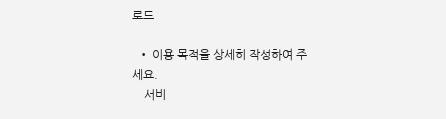로드

  • 이용 목적을 상세히 작성하여 주세요.
    서비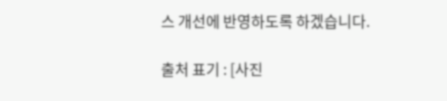스 개선에 반영하도록 하겠습니다.

출처 표기 : [사진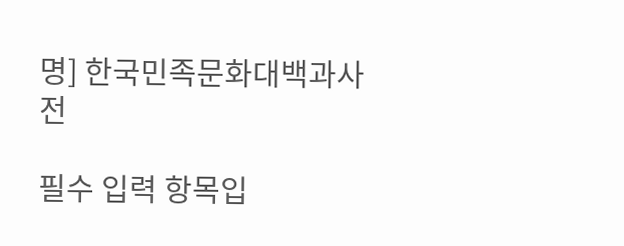명] 한국민족문화대백과사전

필수 입력 항목입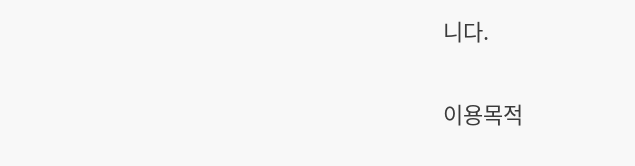니다.

이용목적